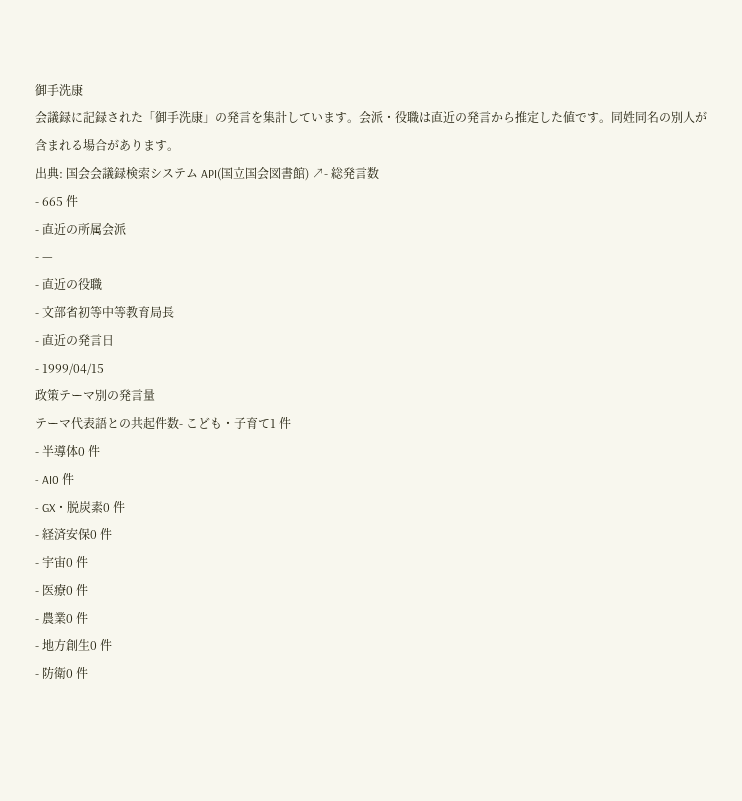御手洗康
会議録に記録された「御手洗康」の発言を集計しています。会派・役職は直近の発言から推定した値です。同姓同名の別人が含まれる場合があります。
出典: 国会会議録検索システム API(国立国会図書館) ↗- 総発言数
- 665 件
- 直近の所属会派
- —
- 直近の役職
- 文部省初等中等教育局長
- 直近の発言日
- 1999/04/15
政策テーマ別の発言量
テーマ代表語との共起件数- こども・子育て1 件
- 半導体0 件
- AI0 件
- GX・脱炭素0 件
- 経済安保0 件
- 宇宙0 件
- 医療0 件
- 農業0 件
- 地方創生0 件
- 防衛0 件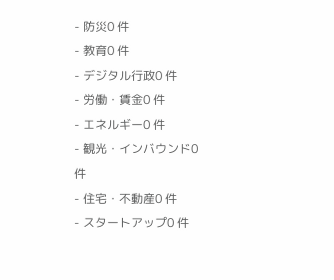- 防災0 件
- 教育0 件
- デジタル行政0 件
- 労働・賃金0 件
- エネルギー0 件
- 観光・インバウンド0 件
- 住宅・不動産0 件
- スタートアップ0 件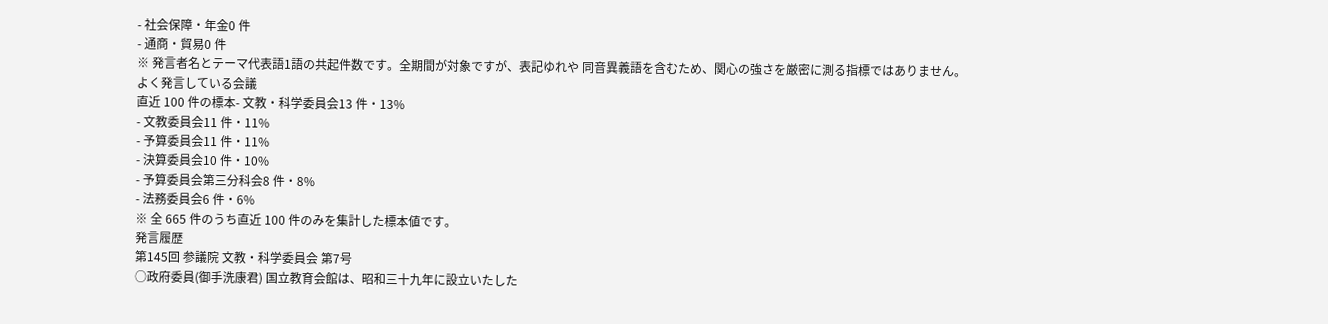- 社会保障・年金0 件
- 通商・貿易0 件
※ 発言者名とテーマ代表語1語の共起件数です。全期間が対象ですが、表記ゆれや 同音異義語を含むため、関心の強さを厳密に測る指標ではありません。
よく発言している会議
直近 100 件の標本- 文教・科学委員会13 件・13%
- 文教委員会11 件・11%
- 予算委員会11 件・11%
- 決算委員会10 件・10%
- 予算委員会第三分科会8 件・8%
- 法務委員会6 件・6%
※ 全 665 件のうち直近 100 件のみを集計した標本値です。
発言履歴
第145回 参議院 文教・科学委員会 第7号
○政府委員(御手洗康君) 国立教育会館は、昭和三十九年に設立いたした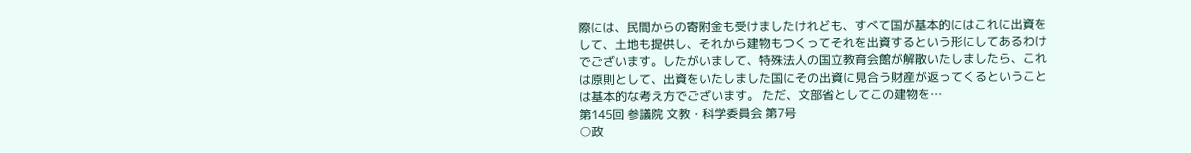際には、民間からの寄附金も受けましたけれども、すべて国が基本的にはこれに出資をして、土地も提供し、それから建物もつくってそれを出資するという形にしてあるわけでございます。したがいまして、特殊法人の国立教育会館が解散いたしましたら、これは原則として、出資をいたしました国にその出資に見合う財産が返ってくるということは基本的な考え方でございます。 ただ、文部省としてこの建物を…
第145回 参議院 文教・科学委員会 第7号
○政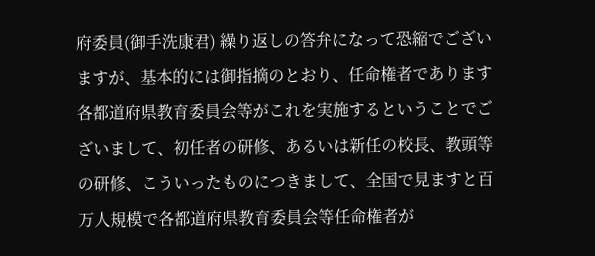府委員(御手洗康君) 繰り返しの答弁になって恐縮でございますが、基本的には御指摘のとおり、任命権者であります各都道府県教育委員会等がこれを実施するということでございまして、初任者の研修、あるいは新任の校長、教頭等の研修、こういったものにつきまして、全国で見ますと百万人規模で各都道府県教育委員会等任命権者が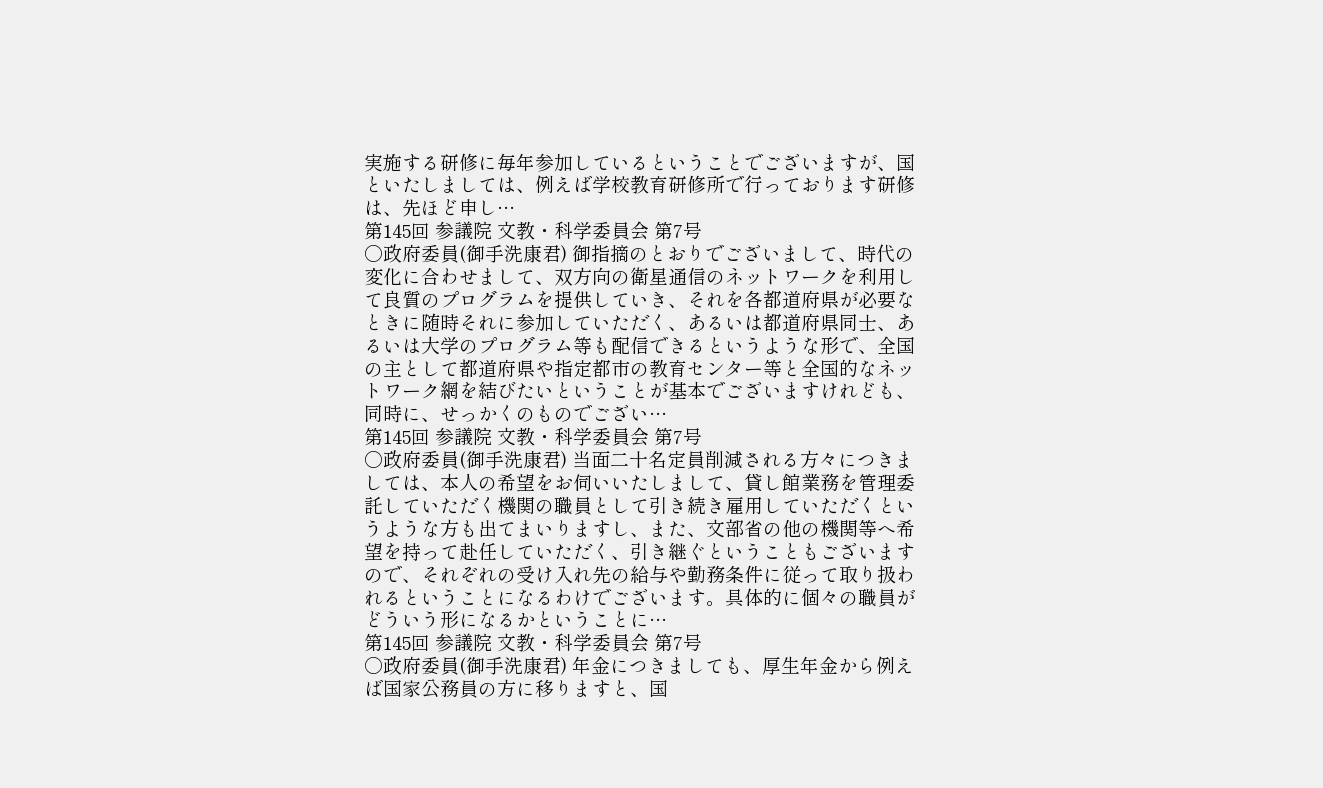実施する研修に毎年参加しているということでございますが、国といたしましては、例えば学校教育研修所で行っております研修は、先ほど申し…
第145回 参議院 文教・科学委員会 第7号
○政府委員(御手洗康君) 御指摘のとおりでございまして、時代の変化に合わせまして、双方向の衛星通信のネットワークを利用して良質のプログラムを提供していき、それを各都道府県が必要なときに随時それに参加していただく、あるいは都道府県同士、あるいは大学のプログラム等も配信できるというような形で、全国の主として都道府県や指定都市の教育センター等と全国的なネットワーク網を結びたいということが基本でございますけれども、同時に、せっかくのものでござい…
第145回 参議院 文教・科学委員会 第7号
○政府委員(御手洗康君) 当面二十名定員削減される方々につきましては、本人の希望をお伺いいたしまして、貸し館業務を管理委託していただく機関の職員として引き続き雇用していただくというような方も出てまいりますし、また、文部省の他の機関等へ希望を持って赴任していただく、引き継ぐということもございますので、それぞれの受け入れ先の給与や勤務条件に従って取り扱われるということになるわけでございます。具体的に個々の職員がどういう形になるかということに…
第145回 参議院 文教・科学委員会 第7号
○政府委員(御手洗康君) 年金につきましても、厚生年金から例えば国家公務員の方に移りますと、国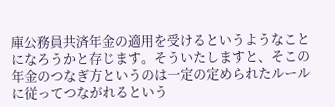庫公務員共済年金の適用を受けるというようなことになろうかと存じます。そういたしますと、そこの年金のつなぎ方というのは一定の定められたルールに従ってつながれるという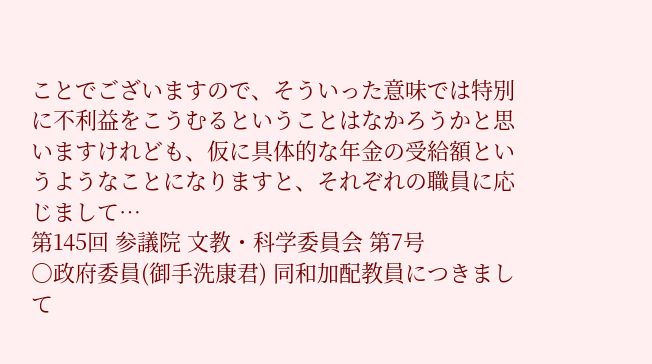ことでございますので、そういった意味では特別に不利益をこうむるということはなかろうかと思いますけれども、仮に具体的な年金の受給額というようなことになりますと、それぞれの職員に応じまして…
第145回 参議院 文教・科学委員会 第7号
○政府委員(御手洗康君) 同和加配教員につきまして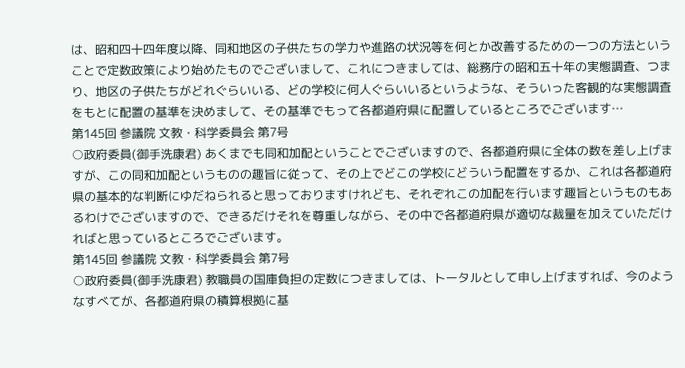は、昭和四十四年度以降、同和地区の子供たちの学力や進路の状況等を何とか改善するための一つの方法ということで定数政策により始めたものでございまして、これにつきましては、総務庁の昭和五十年の実態調査、つまり、地区の子供たちがどれぐらいいる、どの学校に何人ぐらいいるというような、そういった客観的な実態調査をもとに配置の基準を決めまして、その基準でもって各都道府県に配置しているところでございます…
第145回 参議院 文教・科学委員会 第7号
○政府委員(御手洗康君) あくまでも同和加配ということでございますので、各都道府県に全体の数を差し上げますが、この同和加配というものの趣旨に従って、その上でどこの学校にどういう配置をするか、これは各都道府県の基本的な判断にゆだねられると思っておりますけれども、それぞれこの加配を行います趣旨というものもあるわけでございますので、できるだけそれを尊重しながら、その中で各都道府県が適切な裁量を加えていただければと思っているところでございます。
第145回 参議院 文教・科学委員会 第7号
○政府委員(御手洗康君) 教職員の国庫負担の定数につきましては、トータルとして申し上げますれば、今のようなすべてが、各都道府県の積算根拠に基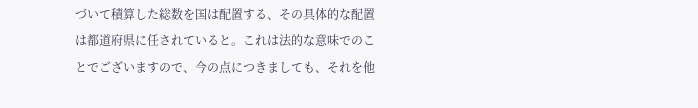づいて積算した総数を国は配置する、その具体的な配置は都道府県に任されていると。これは法的な意味でのことでございますので、今の点につきましても、それを他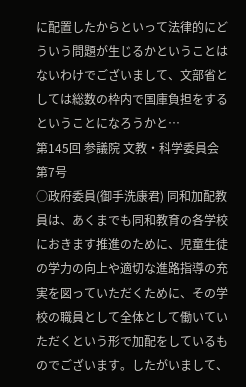に配置したからといって法律的にどういう問題が生じるかということはないわけでございまして、文部省としては総数の枠内で国庫負担をするということになろうかと…
第145回 参議院 文教・科学委員会 第7号
○政府委員(御手洗康君) 同和加配教員は、あくまでも同和教育の各学校におきます推進のために、児童生徒の学力の向上や適切な進路指導の充実を図っていただくために、その学校の職員として全体として働いていただくという形で加配をしているものでございます。したがいまして、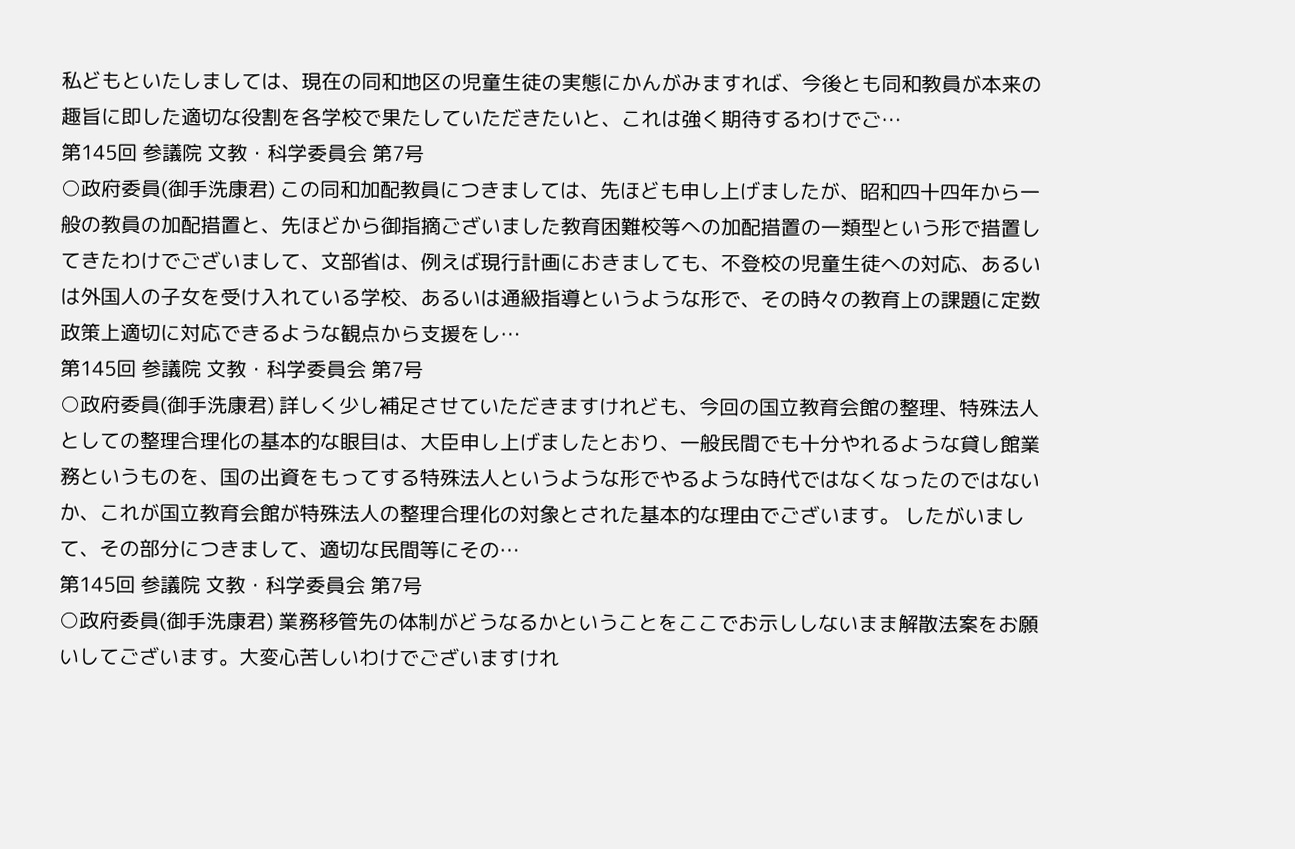私どもといたしましては、現在の同和地区の児童生徒の実態にかんがみますれば、今後とも同和教員が本来の趣旨に即した適切な役割を各学校で果たしていただきたいと、これは強く期待するわけでご…
第145回 参議院 文教・科学委員会 第7号
○政府委員(御手洗康君) この同和加配教員につきましては、先ほども申し上げましたが、昭和四十四年から一般の教員の加配措置と、先ほどから御指摘ございました教育困難校等への加配措置の一類型という形で措置してきたわけでございまして、文部省は、例えば現行計画におきましても、不登校の児童生徒への対応、あるいは外国人の子女を受け入れている学校、あるいは通級指導というような形で、その時々の教育上の課題に定数政策上適切に対応できるような観点から支援をし…
第145回 参議院 文教・科学委員会 第7号
○政府委員(御手洗康君) 詳しく少し補足させていただきますけれども、今回の国立教育会館の整理、特殊法人としての整理合理化の基本的な眼目は、大臣申し上げましたとおり、一般民間でも十分やれるような貸し館業務というものを、国の出資をもってする特殊法人というような形でやるような時代ではなくなったのではないか、これが国立教育会館が特殊法人の整理合理化の対象とされた基本的な理由でございます。 したがいまして、その部分につきまして、適切な民間等にその…
第145回 参議院 文教・科学委員会 第7号
○政府委員(御手洗康君) 業務移管先の体制がどうなるかということをここでお示ししないまま解散法案をお願いしてございます。大変心苦しいわけでございますけれ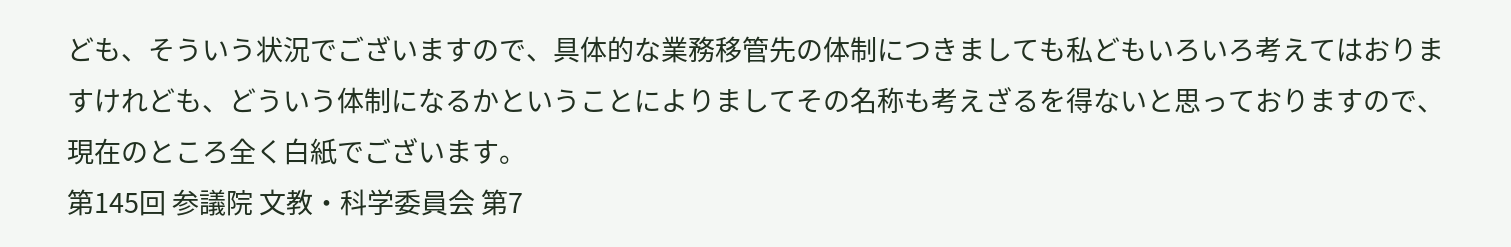ども、そういう状況でございますので、具体的な業務移管先の体制につきましても私どもいろいろ考えてはおりますけれども、どういう体制になるかということによりましてその名称も考えざるを得ないと思っておりますので、現在のところ全く白紙でございます。
第145回 参議院 文教・科学委員会 第7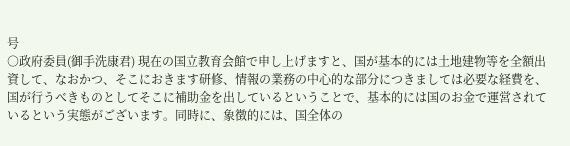号
○政府委員(御手洗康君) 現在の国立教育会館で申し上げますと、国が基本的には土地建物等を全額出資して、なおかつ、そこにおきます研修、情報の業務の中心的な部分につきましては必要な経費を、国が行うべきものとしてそこに補助金を出しているということで、基本的には国のお金で運営されているという実態がございます。同時に、象徴的には、国全体の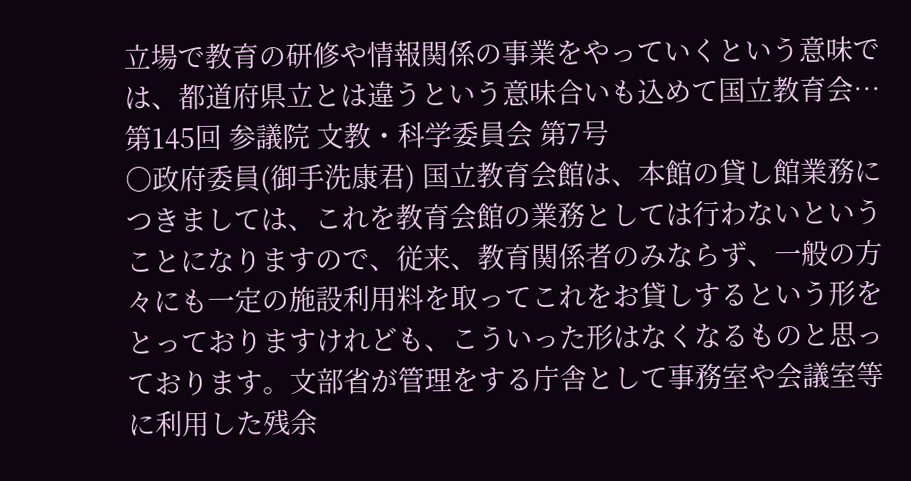立場で教育の研修や情報関係の事業をやっていくという意味では、都道府県立とは違うという意味合いも込めて国立教育会…
第145回 参議院 文教・科学委員会 第7号
○政府委員(御手洗康君) 国立教育会館は、本館の貸し館業務につきましては、これを教育会館の業務としては行わないということになりますので、従来、教育関係者のみならず、一般の方々にも一定の施設利用料を取ってこれをお貸しするという形をとっておりますけれども、こういった形はなくなるものと思っております。文部省が管理をする庁舎として事務室や会議室等に利用した残余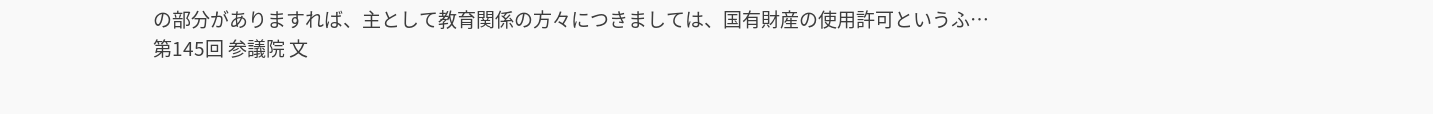の部分がありますれば、主として教育関係の方々につきましては、国有財産の使用許可というふ…
第145回 参議院 文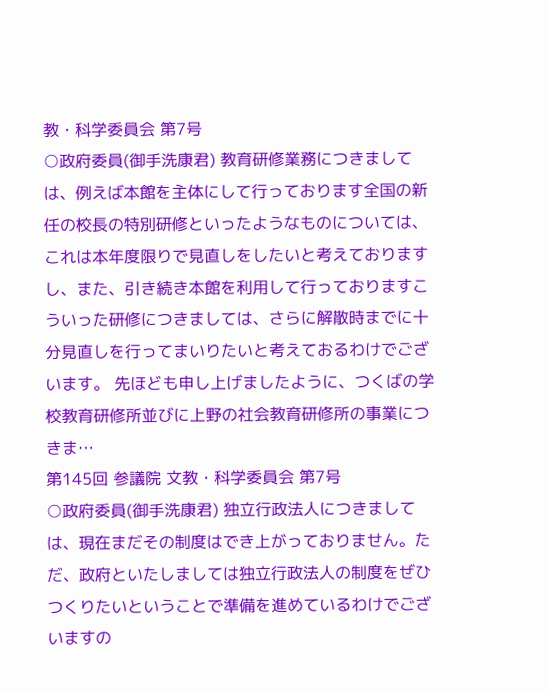教・科学委員会 第7号
○政府委員(御手洗康君) 教育研修業務につきましては、例えば本館を主体にして行っております全国の新任の校長の特別研修といったようなものについては、これは本年度限りで見直しをしたいと考えておりますし、また、引き続き本館を利用して行っておりますこういった研修につきましては、さらに解散時までに十分見直しを行ってまいりたいと考えておるわけでございます。 先ほども申し上げましたように、つくばの学校教育研修所並びに上野の社会教育研修所の事業につきま…
第145回 参議院 文教・科学委員会 第7号
○政府委員(御手洗康君) 独立行政法人につきましては、現在まだその制度はでき上がっておりません。ただ、政府といたしましては独立行政法人の制度をぜひつくりたいということで準備を進めているわけでございますの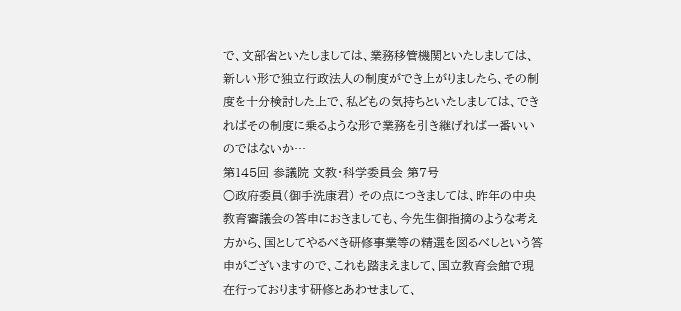で、文部省といたしましては、業務移管機関といたしましては、新しい形で独立行政法人の制度ができ上がりましたら、その制度を十分検討した上で、私どもの気持ちといたしましては、できればその制度に乗るような形で業務を引き継げれば一番いいのではないか…
第145回 参議院 文教・科学委員会 第7号
○政府委員(御手洗康君) その点につきましては、昨年の中央教育審議会の答申におきましても、今先生御指摘のような考え方から、国としてやるべき研修事業等の精選を図るべしという答申がございますので、これも踏まえまして、国立教育会館で現在行っております研修とあわせまして、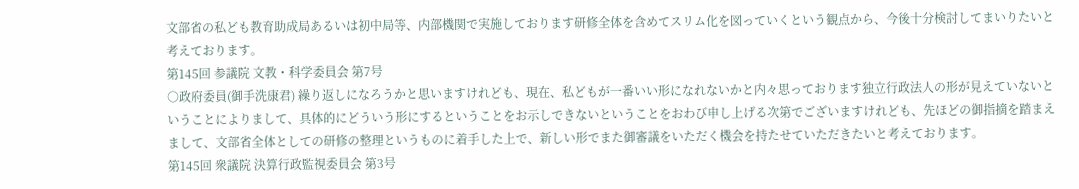文部省の私ども教育助成局あるいは初中局等、内部機関で実施しております研修全体を含めてスリム化を図っていくという観点から、今後十分検討してまいりたいと考えております。
第145回 参議院 文教・科学委員会 第7号
○政府委員(御手洗康君) 繰り返しになろうかと思いますけれども、現在、私どもが一番いい形になれないかと内々思っております独立行政法人の形が見えていないということによりまして、具体的にどういう形にするということをお示しできないということをおわび申し上げる次第でございますけれども、先ほどの御指摘を踏まえまして、文部省全体としての研修の整理というものに着手した上で、新しい形でまた御審議をいただく機会を持たせていただきたいと考えております。
第145回 衆議院 決算行政監視委員会 第3号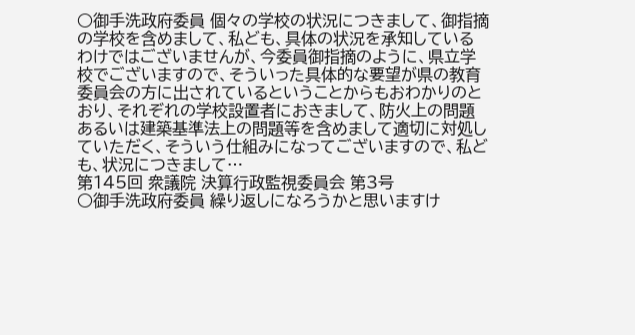○御手洗政府委員 個々の学校の状況につきまして、御指摘の学校を含めまして、私ども、具体の状況を承知しているわけではございませんが、今委員御指摘のように、県立学校でございますので、そういった具体的な要望が県の教育委員会の方に出されているということからもおわかりのとおり、それぞれの学校設置者におきまして、防火上の問題あるいは建築基準法上の問題等を含めまして適切に対処していただく、そういう仕組みになってございますので、私ども、状況につきまして…
第145回 衆議院 決算行政監視委員会 第3号
○御手洗政府委員 繰り返しになろうかと思いますけ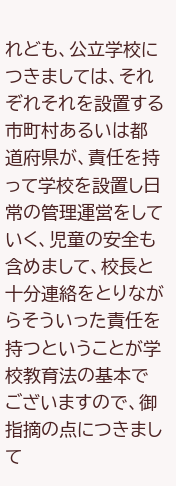れども、公立学校につきましては、それぞれそれを設置する市町村あるいは都道府県が、責任を持って学校を設置し日常の管理運営をしていく、児童の安全も含めまして、校長と十分連絡をとりながらそういった責任を持つということが学校教育法の基本でございますので、御指摘の点につきまして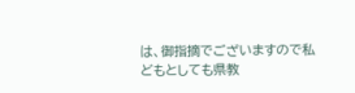は、御指摘でございますので私どもとしても県教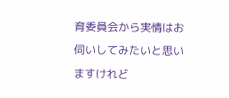育委員会から実情はお伺いしてみたいと思いますけれど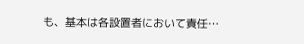も、基本は各設置者において責任…